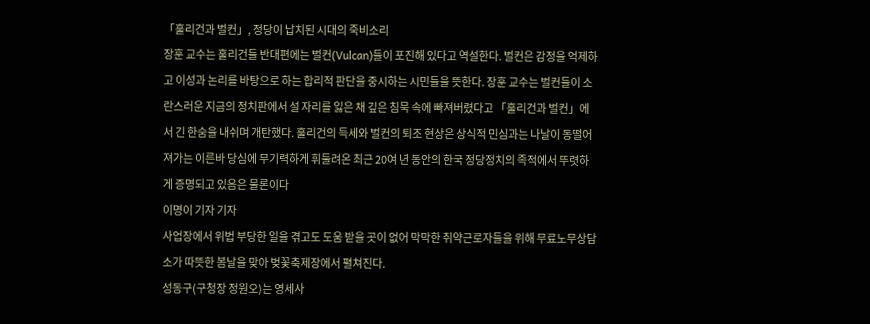「훌리건과 벌컨」, 정당이 납치된 시대의 죽비소리
장훈 교수는 훌리건들 반대편에는 벌컨(Vulcan)들이 포진해 있다고 역설한다. 벌컨은 감정을 억제하고 이성과 논리를 바탕으로 하는 합리적 판단을 중시하는 시민들을 뜻한다. 장훈 교수는 벌컨들이 소란스러운 지금의 정치판에서 설 자리를 잃은 채 깊은 침묵 속에 빠져버렸다고 「훌리건과 벌컨」에서 긴 한숨을 내쉬며 개탄했다. 훌리건의 득세와 벌컨의 퇴조 현상은 상식적 민심과는 나날이 동떨어져가는 이른바 당심에 무기력하게 휘둘려온 최근 20여 년 동안의 한국 정당정치의 족적에서 뚜렷하게 증명되고 있음은 물론이다
이명이 기자 기자
사업장에서 위법 부당한 일을 겪고도 도움 받을 곳이 없어 막막한 취약근로자들을 위해 무료노무상담소가 따뜻한 봄날을 맞아 벚꽃축제장에서 펼쳐진다.
성동구(구청장 정원오)는 영세사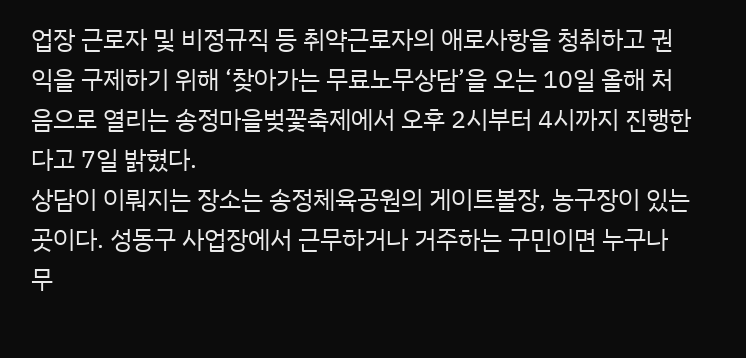업장 근로자 및 비정규직 등 취약근로자의 애로사항을 청취하고 권익을 구제하기 위해 ‘찾아가는 무료노무상담’을 오는 10일 올해 처음으로 열리는 송정마을벚꽃축제에서 오후 2시부터 4시까지 진행한다고 7일 밝혔다.
상담이 이뤄지는 장소는 송정체육공원의 게이트볼장, 농구장이 있는 곳이다. 성동구 사업장에서 근무하거나 거주하는 구민이면 누구나 무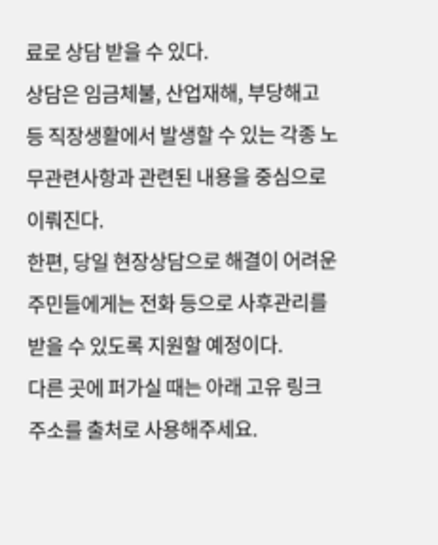료로 상담 받을 수 있다.
상담은 임금체불, 산업재해, 부당해고 등 직장생활에서 발생할 수 있는 각종 노무관련사항과 관련된 내용을 중심으로 이뤄진다.
한편, 당일 현장상담으로 해결이 어려운 주민들에게는 전화 등으로 사후관리를 받을 수 있도록 지원할 예정이다.
다른 곳에 퍼가실 때는 아래 고유 링크 주소를 출처로 사용해주세요.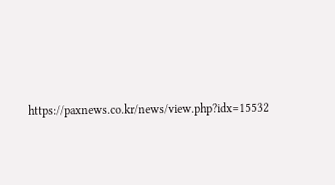https://paxnews.co.kr/news/view.php?idx=15532